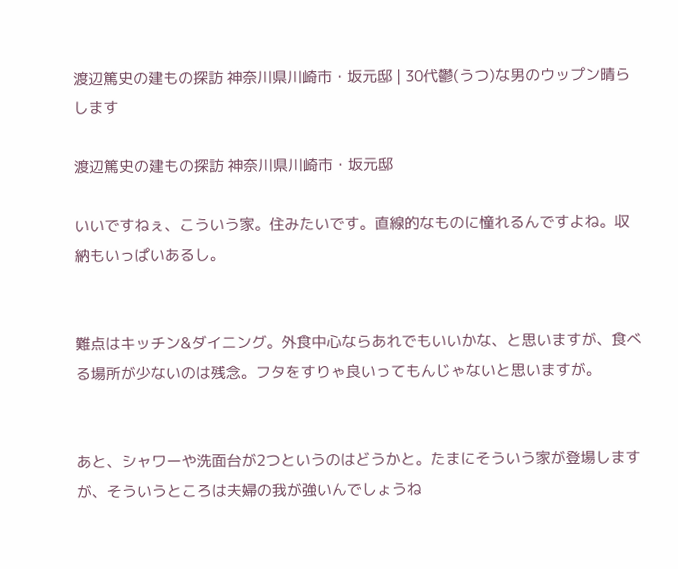渡辺篤史の建もの探訪 神奈川県川崎市・坂元邸 | 30代鬱(うつ)な男のウップン晴らします

渡辺篤史の建もの探訪 神奈川県川崎市・坂元邸

いいですねぇ、こういう家。住みたいです。直線的なものに憧れるんですよね。収納もいっぱいあるし。


難点はキッチン&ダイニング。外食中心ならあれでもいいかな、と思いますが、食べる場所が少ないのは残念。フタをすりゃ良いってもんじゃないと思いますが。


あと、シャワーや洗面台が2つというのはどうかと。たまにそういう家が登場しますが、そういうところは夫婦の我が強いんでしょうね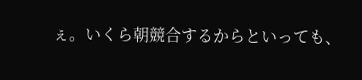ぇ。いくら朝競合するからといっても、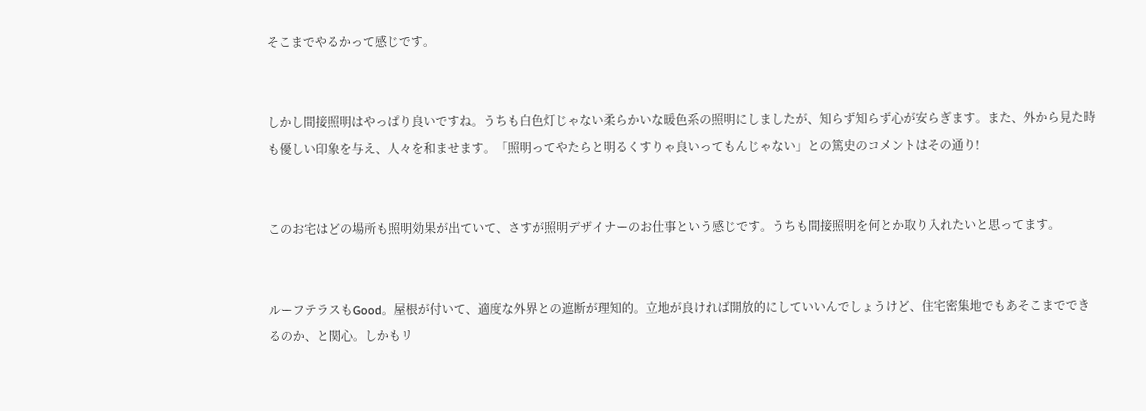そこまでやるかって感じです。


しかし間接照明はやっぱり良いですね。うちも白色灯じゃない柔らかいな暖色系の照明にしましたが、知らず知らず心が安らぎます。また、外から見た時も優しい印象を与え、人々を和ませます。「照明ってやたらと明るくすりゃ良いってもんじゃない」との篤史のコメントはその通り!


このお宅はどの場所も照明効果が出ていて、さすが照明デザイナーのお仕事という感じです。うちも間接照明を何とか取り入れたいと思ってます。


ルーフテラスもGood。屋根が付いて、適度な外界との遮断が理知的。立地が良ければ開放的にしていいんでしょうけど、住宅密集地でもあそこまでできるのか、と関心。しかもリ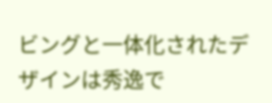ビングと一体化されたデザインは秀逸で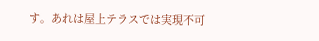す。あれは屋上テラスでは実現不可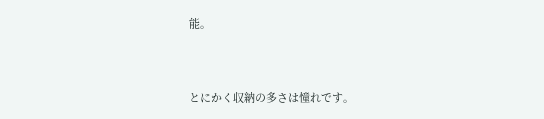能。


とにかく収納の多さは憧れです。